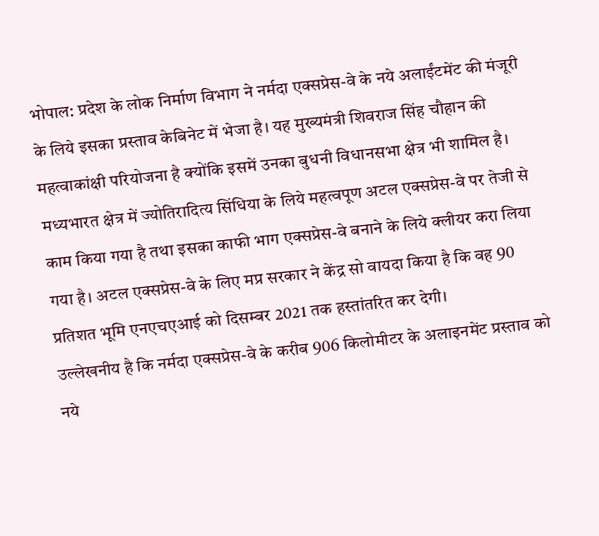भोपाल: प्रदेश के लोक निर्माण विभाग ने नर्मदा एक्सप्रेस-वे के नये अलाईंटमेंट की मंजूरी के लिये इसका प्रस्ताव केबिनेट में भेजा है। यह मुख्यमंत्री शिवराज सिंह चौहान की महत्वाकांक्षी परियोजना है क्योंकि इसमें उनका बुधनी विधानसभा क्षेत्र भी शामिल है। मध्यभारत क्षेत्र में ज्योतिरादित्य सिंधिया के लिये महत्वपूण अटल एक्सप्रेस-वे पर तेजी से काम किया गया है तथा इसका काफी भाग एक्सप्रेस-वे बनाने के लिये क्लीयर करा लिया गया है। अटल एक्सप्रेस-वे के लिए मप्र सरकार ने केंद्र सो वायदा किया है कि वह 90 प्रतिशत भूमि एनएचएआई को दिसम्बर 2021 तक हस्तांतरित कर देगी।
उल्लेखनीय है कि नर्मदा एक्सप्रेस-वे के करीब 906 किलोमीटर के अलाइनमेंट प्रस्ताव को नये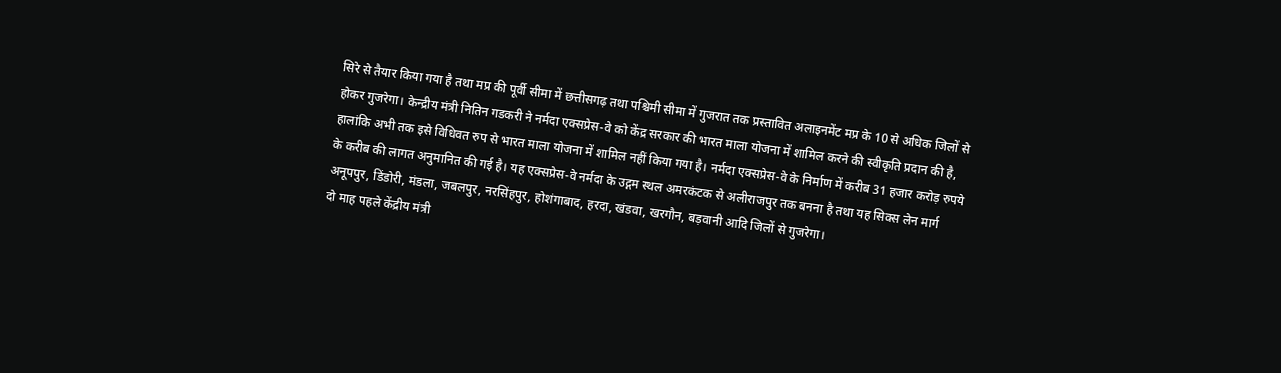सिरे से तैयार किया गया है तथा मप्र की पूर्वी सीमा में छत्तीसगढ़ तथा पश्चिमी सीमा में गुजरात तक प्रस्तावित अलाइनमेंट मप्र के 10 से अधिक जिलों से होकर गुजरेगा। केन्द्रीय मंत्री नितिन गडकरी ने नर्मदा एक्सप्रेस-वे को केंद्र सरकार की भारत माला योजना में शामिल करने की स्वीकृति प्रदान की है, हालांकि अभी तक इसे विधिवत रुप से भारत माला योजना में शामिल नहीं किया गया है। नर्मदा एक्सप्रेस-वे के निर्माण में करीब 31 हजार करोड़ रुपये के करीब की लागत अनुमानित की गई है। यह एक्सप्रेस-वे नर्मदा के उद्गम स्थल अमरकंटक से अलीराजपुर तक बनना है तथा यह सिक्स लेन मार्ग अनूपपुर, डिंडोरी, मंडला, जबलपुर, नरसिंहपुर, होशंगाबाद, हरदा, खंडवा, खरगौन, बड़वानी आदि जिलों से गुजरेगा।
दो माह पहले केंद्रीय मंत्री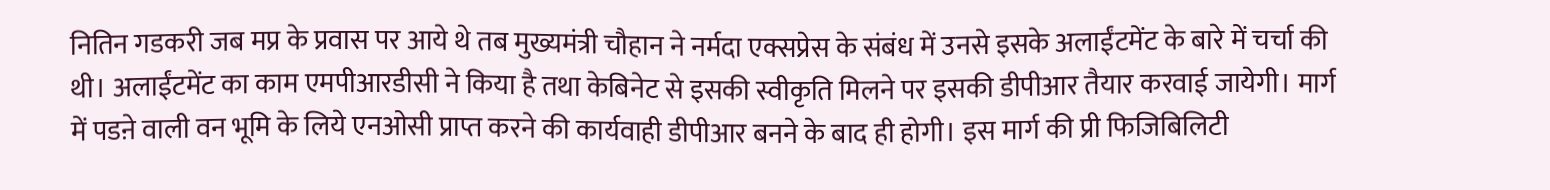नितिन गडकरी जब मप्र के प्रवास पर आये थे तब मुख्यमंत्री चौहान ने नर्मदा एक्सप्रेस के संबंध में उनसे इसके अलाईंटमेंट के बारे में चर्चा की थी। अलाईंटमेंट का काम एमपीआरडीसी ने किया है तथा केबिनेट से इसकी स्वीकृति मिलने पर इसकी डीपीआर तैयार करवाई जायेगी। मार्ग में पडऩे वाली वन भूमि के लिये एनओसी प्राप्त करने की कार्यवाही डीपीआर बनने के बाद ही होगी। इस मार्ग की प्री फिजिबिलिटी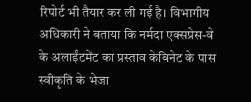रिपोर्ट भी तैयार कर ली गई है। विभागीय अधिकारी ने बताया कि नर्मदा एक्सप्रेस-वे के अलाईंटमेंट का प्रस्ताव केबिनेट के पास स्वीकृति के भेजा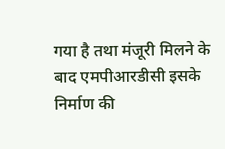गया है तथा मंजूरी मिलने के बाद एमपीआरडीसी इसके निर्माण की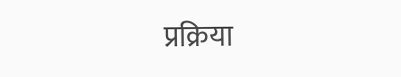प्रक्रिया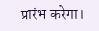प्रारंभ करेगा।